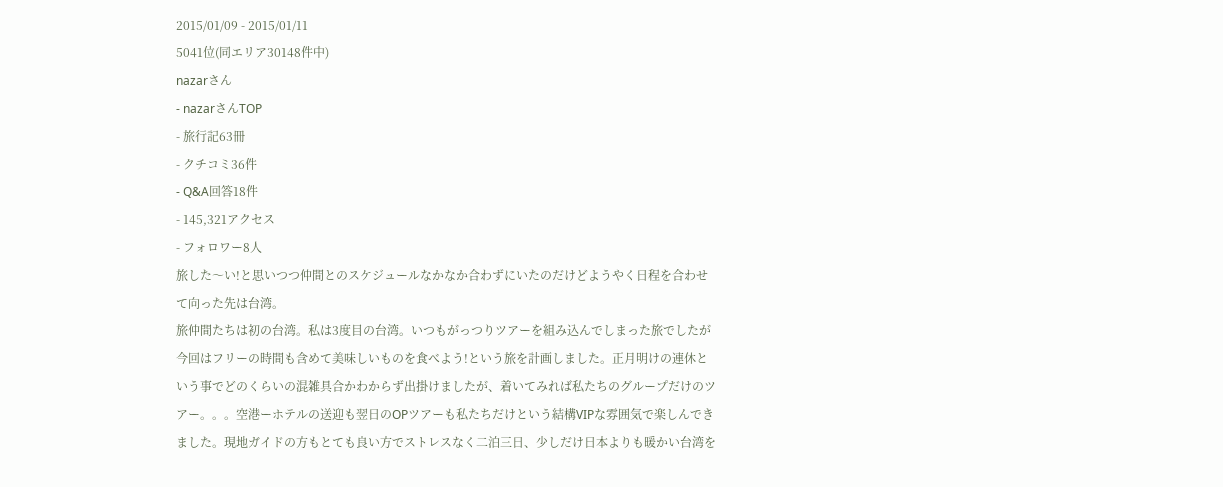2015/01/09 - 2015/01/11
5041位(同エリア30148件中)
nazarさん
- nazarさんTOP
- 旅行記63冊
- クチコミ36件
- Q&A回答18件
- 145,321アクセス
- フォロワー8人
旅した〜い!と思いつつ仲間とのスケジュールなかなか合わずにいたのだけどようやく日程を合わせて向った先は台湾。
旅仲間たちは初の台湾。私は3度目の台湾。いつもがっつりツアーを組み込んでしまった旅でしたが今回はフリーの時間も含めて美味しいものを食べよう!という旅を計画しました。正月明けの連休という事でどのくらいの混雑具合かわからず出掛けましたが、着いてみれば私たちのグループだけのツアー。。。空港ーホテルの送迎も翌日のOPツアーも私たちだけという結構VIPな雰囲気で楽しんできました。現地ガイドの方もとても良い方でストレスなく二泊三日、少しだけ日本よりも暖かい台湾を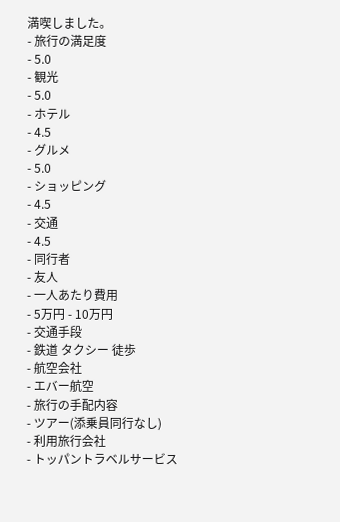満喫しました。
- 旅行の満足度
- 5.0
- 観光
- 5.0
- ホテル
- 4.5
- グルメ
- 5.0
- ショッピング
- 4.5
- 交通
- 4.5
- 同行者
- 友人
- 一人あたり費用
- 5万円 - 10万円
- 交通手段
- 鉄道 タクシー 徒歩
- 航空会社
- エバー航空
- 旅行の手配内容
- ツアー(添乗員同行なし)
- 利用旅行会社
- トッパントラベルサービス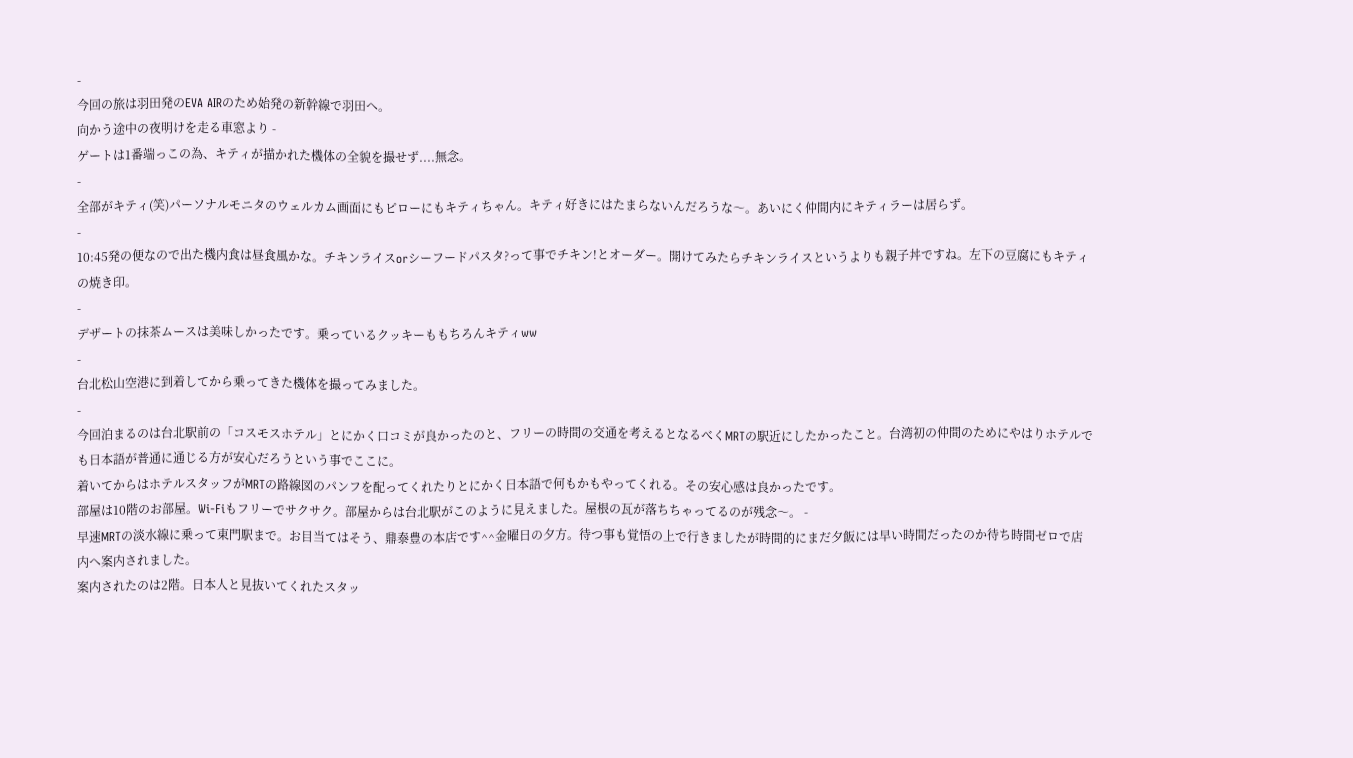-
今回の旅は羽田発のEVA AIRのため始発の新幹線で羽田へ。
向かう途中の夜明けを走る車窓より -
ゲートは1番端っこの為、キティが描かれた機体の全貌を撮せず....無念。
-
全部がキティ(笑)パーソナルモニタのウェルカム画面にもピローにもキティちゃん。キティ好きにはたまらないんだろうな〜。あいにく仲間内にキティラーは居らず。
-
10:45発の便なので出た機内食は昼食風かな。チキンライスorシーフードパスタ?って事でチキン!とオーダー。開けてみたらチキンライスというよりも親子丼ですね。左下の豆腐にもキティの焼き印。
-
デザートの抹茶ムースは美味しかったです。乗っているクッキーももちろんキティww
-
台北松山空港に到着してから乗ってきた機体を撮ってみました。
-
今回泊まるのは台北駅前の「コスモスホテル」とにかく口コミが良かったのと、フリーの時間の交通を考えるとなるべくMRTの駅近にしたかったこと。台湾初の仲間のためにやはりホテルでも日本語が普通に通じる方が安心だろうという事でここに。
着いてからはホテルスタッフがMRTの路線図のパンフを配ってくれたりとにかく日本語で何もかもやってくれる。その安心感は良かったです。
部屋は10階のお部屋。Wi-Fiもフリーでサクサク。部屋からは台北駅がこのように見えました。屋根の瓦が落ちちゃってるのが残念〜。 -
早速MRTの淡水線に乗って東門駅まで。お目当てはそう、鼎泰豊の本店です^^金曜日の夕方。待つ事も覚悟の上で行きましたが時間的にまだ夕飯には早い時間だったのか待ち時間ゼロで店内へ案内されました。
案内されたのは2階。日本人と見抜いてくれたスタッ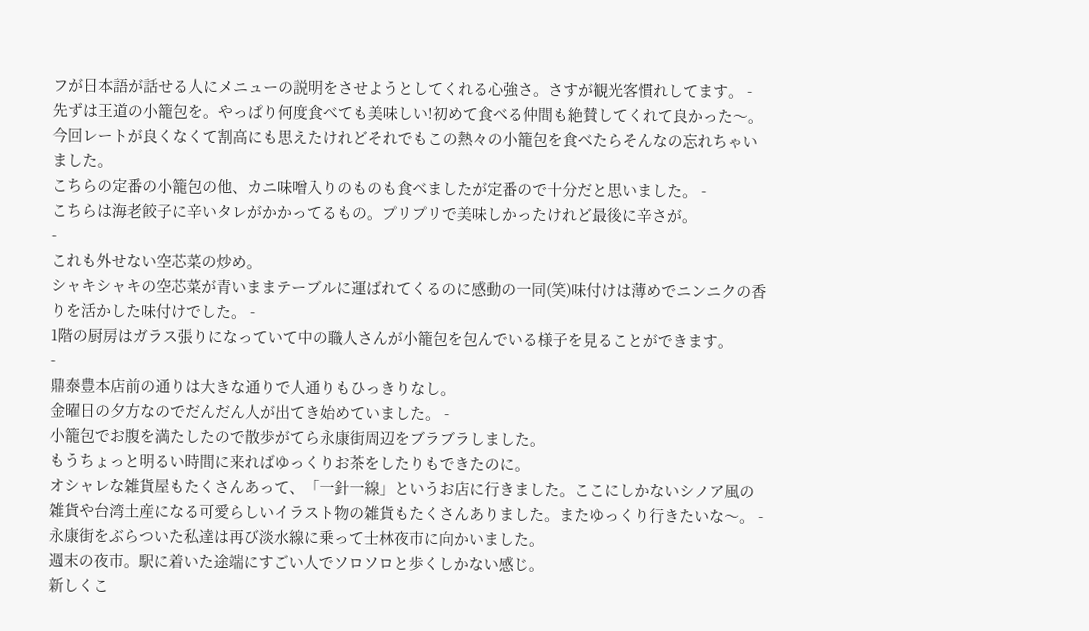フが日本語が話せる人にメニューの説明をさせようとしてくれる心強さ。さすが観光客慣れしてます。 -
先ずは王道の小籠包を。やっぱり何度食べても美味しい!初めて食べる仲間も絶賛してくれて良かった〜。
今回レートが良くなくて割高にも思えたけれどそれでもこの熱々の小籠包を食べたらそんなの忘れちゃいました。
こちらの定番の小籠包の他、カニ味噌入りのものも食べましたが定番ので十分だと思いました。 -
こちらは海老餃子に辛いタレがかかってるもの。プリプリで美味しかったけれど最後に辛さが。
-
これも外せない空芯菜の炒め。
シャキシャキの空芯菜が青いままテーブルに運ばれてくるのに感動の一同(笑)味付けは薄めでニンニクの香りを活かした味付けでした。 -
1階の厨房はガラス張りになっていて中の職人さんが小籠包を包んでいる様子を見ることができます。
-
鼎泰豊本店前の通りは大きな通りで人通りもひっきりなし。
金曜日の夕方なのでだんだん人が出てき始めていました。 -
小籠包でお腹を満たしたので散歩がてら永康街周辺をブラブラしました。
もうちょっと明るい時間に来ればゆっくりお茶をしたりもできたのに。
オシャレな雑貨屋もたくさんあって、「一針一線」というお店に行きました。ここにしかないシノア風の雑貨や台湾土産になる可愛らしいイラスト物の雑貨もたくさんありました。またゆっくり行きたいな〜。 -
永康街をぶらついた私達は再び淡水線に乗って士林夜市に向かいました。
週末の夜市。駅に着いた途端にすごい人でソロソロと歩くしかない感じ。
新しくこ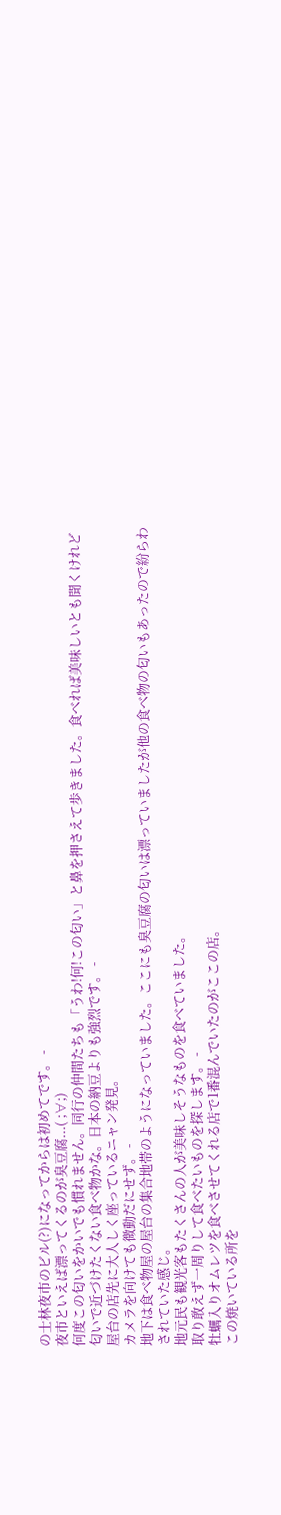の士林夜市のビル(?)になってからは初めてです。 -
夜市といえば漂ってくるのが臭豆腐...( ;∀;)
何度この匂いをかいでも慣れません。同行の仲間たちも「うわ!何!この匂い」と鼻を押さえて歩きました。食べれば美味しいとも聞くけれど匂いで近づけたくない食べ物かな。日本の納豆よりも強烈です。 -
屋台の店先に大人しく座っているニャン発見。
カメラを向けても微動だにせず。 -
地下は食べ物屋の屋台の集合地帯のようになっていました。ここにも臭豆腐の匂いは漂っていましたが他の食べ物の匂いもあったので紛らわされていた感じ。
地元民も観光客もたくさんの人が美味しそうなものを食べていました。
取り敢えず一周りして食べたいものを探します。 -
牡蠣入りオムレツを食べさせてくれる店で1番混んでいたのがここの店。
この焼いている所を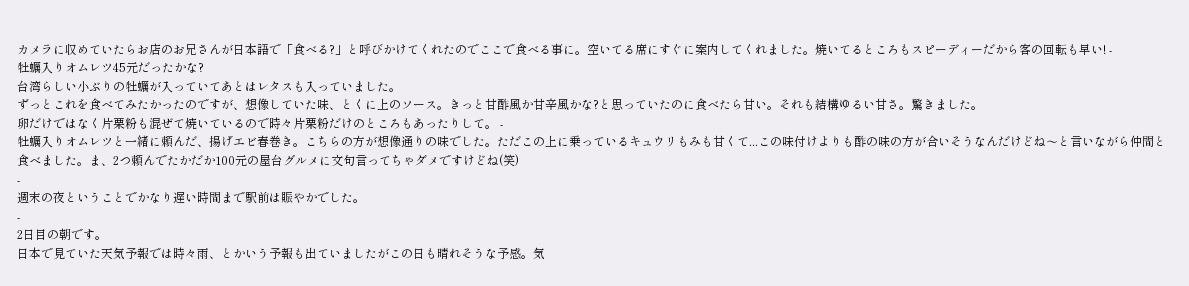カメラに収めていたらお店のお兄さんが日本語で「食べる?」と呼びかけてくれたのでここで食べる事に。空いてる席にすぐに案内してくれました。焼いてるところもスピーディーだから客の回転も早い! -
牡蠣入りオムレツ45元だったかな?
台湾らしい小ぶりの牡蠣が入っていてあとはレタスも入っていました。
ずっとこれを食べてみたかったのですが、想像していた味、とくに上のソース。きっと甘酢風か甘辛風かな?と思っていたのに食べたら甘い。それも結構ゆるい甘さ。驚きました。
卵だけではなく片栗粉も混ぜて焼いているので時々片栗粉だけのところもあったりして。 -
牡蠣入りオムレツと一緒に頼んだ、揚げエビ春巻き。こちらの方が想像通りの味でした。ただこの上に乗っているキュウリもみも甘くて...この味付けよりも酢の味の方が合いそうなんだけどね〜と言いながら仲間と食べました。ま、2つ頼んでたかだか100元の屋台グルメに文句言ってちゃダメですけどね(笑)
-
週末の夜ということでかなり遅い時間まで駅前は賑やかでした。
-
2日目の朝です。
日本で見ていた天気予報では時々雨、とかいう予報も出ていましたがこの日も晴れそうな予感。気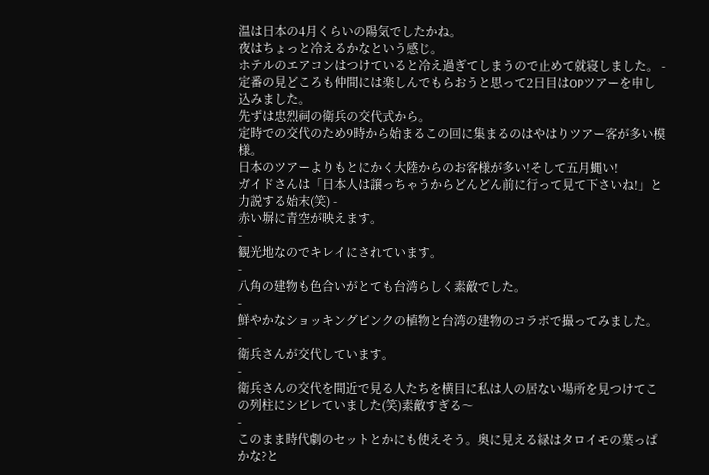温は日本の4月くらいの陽気でしたかね。
夜はちょっと冷えるかなという感じ。
ホテルのエアコンはつけていると冷え過ぎてしまうので止めて就寝しました。 -
定番の見どころも仲間には楽しんでもらおうと思って2日目はOPツアーを申し込みました。
先ずは忠烈祠の衛兵の交代式から。
定時での交代のため9時から始まるこの回に集まるのはやはりツアー客が多い模様。
日本のツアーよりもとにかく大陸からのお客様が多い!そして五月蝿い!
ガイドさんは「日本人は譲っちゃうからどんどん前に行って見て下さいね!」と力説する始末(笑) -
赤い塀に青空が映えます。
-
観光地なのでキレイにされています。
-
八角の建物も色合いがとても台湾らしく素敵でした。
-
鮮やかなショッキングピンクの植物と台湾の建物のコラボで撮ってみました。
-
衛兵さんが交代しています。
-
衛兵さんの交代を間近で見る人たちを横目に私は人の居ない場所を見つけてこの列柱にシビレていました(笑)素敵すぎる〜
-
このまま時代劇のセットとかにも使えそう。奥に見える緑はタロイモの葉っぱかな?と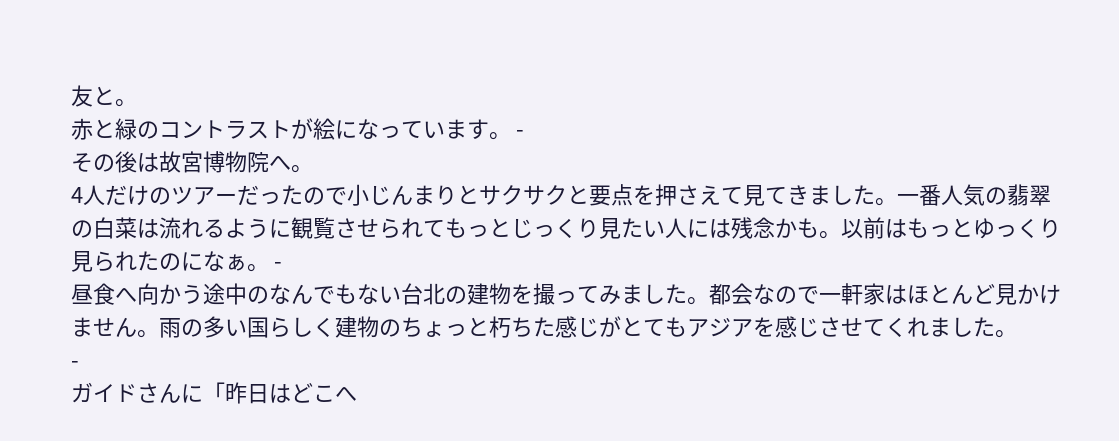友と。
赤と緑のコントラストが絵になっています。 -
その後は故宮博物院へ。
4人だけのツアーだったので小じんまりとサクサクと要点を押さえて見てきました。一番人気の翡翠の白菜は流れるように観覧させられてもっとじっくり見たい人には残念かも。以前はもっとゆっくり見られたのになぁ。 -
昼食へ向かう途中のなんでもない台北の建物を撮ってみました。都会なので一軒家はほとんど見かけません。雨の多い国らしく建物のちょっと朽ちた感じがとてもアジアを感じさせてくれました。
-
ガイドさんに「昨日はどこへ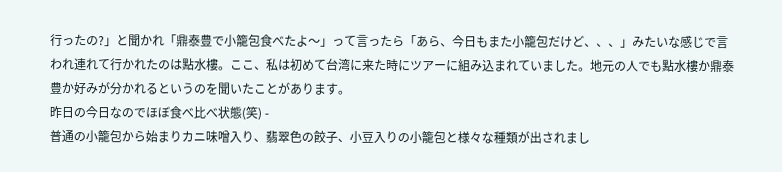行ったの?」と聞かれ「鼎泰豊で小籠包食べたよ〜」って言ったら「あら、今日もまた小籠包だけど、、、」みたいな感じで言われ連れて行かれたのは點水樓。ここ、私は初めて台湾に来た時にツアーに組み込まれていました。地元の人でも點水樓か鼎泰豊か好みが分かれるというのを聞いたことがあります。
昨日の今日なのでほぼ食べ比べ状態(笑) -
普通の小籠包から始まりカニ味噌入り、翡翠色の餃子、小豆入りの小籠包と様々な種類が出されまし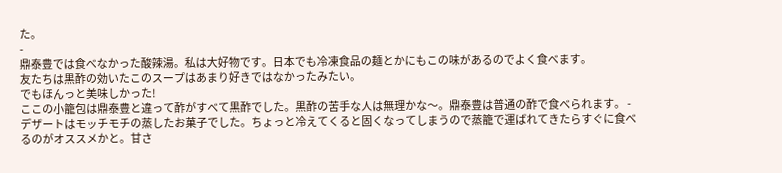た。
-
鼎泰豊では食べなかった酸辣湯。私は大好物です。日本でも冷凍食品の麺とかにもこの味があるのでよく食べます。
友たちは黒酢の効いたこのスープはあまり好きではなかったみたい。
でもほんっと美味しかった!
ここの小籠包は鼎泰豊と違って酢がすべて黒酢でした。黒酢の苦手な人は無理かな〜。鼎泰豊は普通の酢で食べられます。 -
デザートはモッチモチの蒸したお菓子でした。ちょっと冷えてくると固くなってしまうので蒸籠で運ばれてきたらすぐに食べるのがオススメかと。甘さ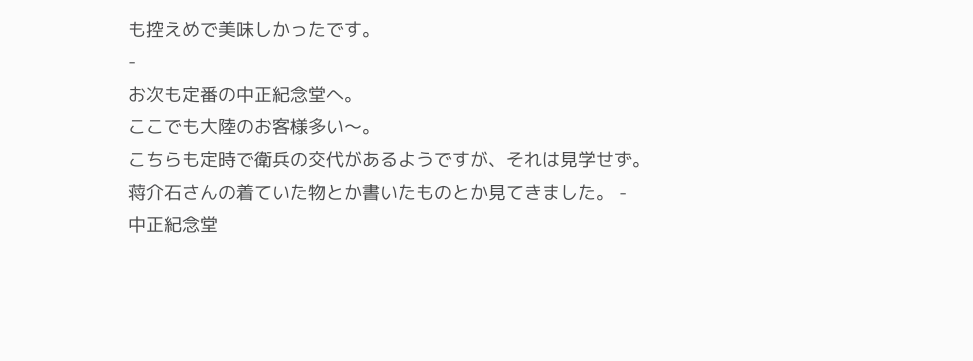も控えめで美味しかったです。
-
お次も定番の中正紀念堂へ。
ここでも大陸のお客様多い〜。
こちらも定時で衛兵の交代があるようですが、それは見学せず。
蒋介石さんの着ていた物とか書いたものとか見てきました。 -
中正紀念堂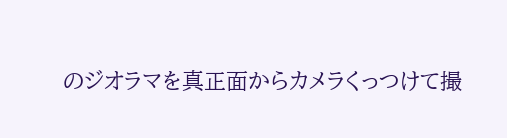のジオラマを真正面からカメラくっつけて撮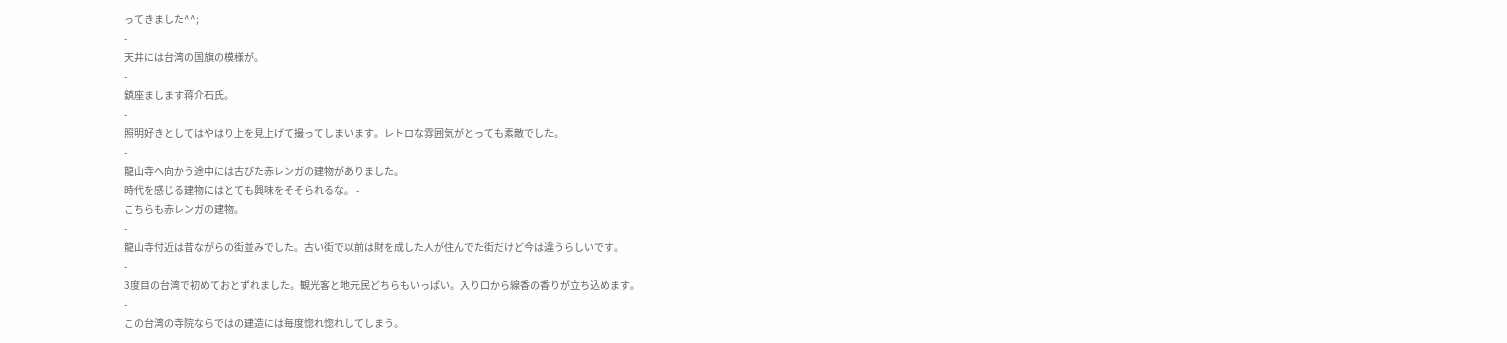ってきました^^;
-
天井には台湾の国旗の模様が。
-
鎮座まします蒋介石氏。
-
照明好きとしてはやはり上を見上げて撮ってしまいます。レトロな雰囲気がとっても素敵でした。
-
龍山寺へ向かう途中には古びた赤レンガの建物がありました。
時代を感じる建物にはとても興味をそそられるな。 -
こちらも赤レンガの建物。
-
龍山寺付近は昔ながらの街並みでした。古い街で以前は財を成した人が住んでた街だけど今は違うらしいです。
-
3度目の台湾で初めておとずれました。観光客と地元民どちらもいっぱい。入り口から線香の香りが立ち込めます。
-
この台湾の寺院ならではの建造には毎度惚れ惚れしてしまう。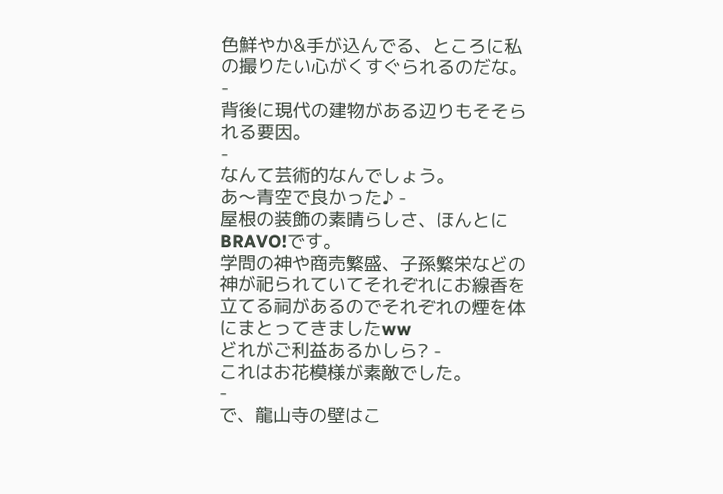色鮮やか&手が込んでる、ところに私の撮りたい心がくすぐられるのだな。 -
背後に現代の建物がある辺りもそそられる要因。
-
なんて芸術的なんでしょう。
あ〜青空で良かった♪ -
屋根の装飾の素晴らしさ、ほんとにBRAVO!です。
学問の神や商売繁盛、子孫繁栄などの神が祀られていてそれぞれにお線香を立てる祠があるのでそれぞれの煙を体にまとってきましたww
どれがご利益あるかしら? -
これはお花模様が素敵でした。
-
で、龍山寺の壁はこ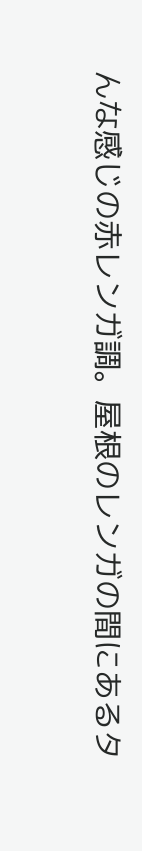んな感じの赤レンガ調。屋根のレンガの間にあるタ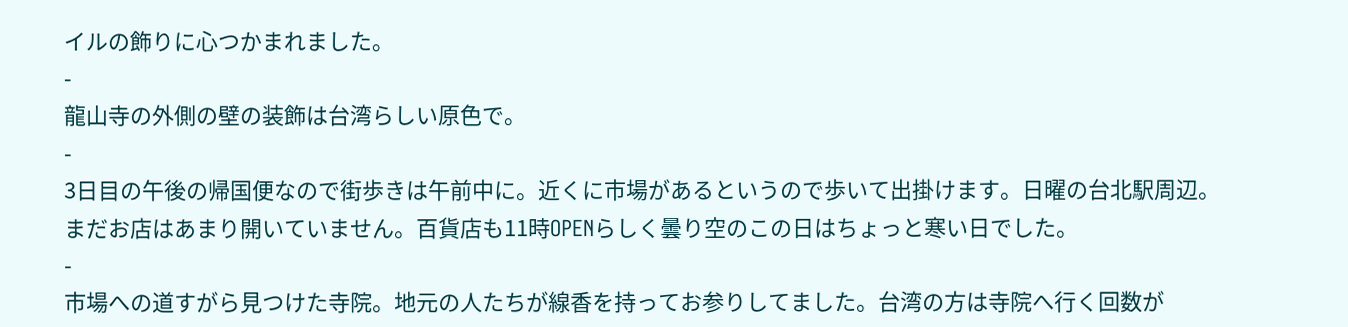イルの飾りに心つかまれました。
-
龍山寺の外側の壁の装飾は台湾らしい原色で。
-
3日目の午後の帰国便なので街歩きは午前中に。近くに市場があるというので歩いて出掛けます。日曜の台北駅周辺。まだお店はあまり開いていません。百貨店も11時OPENらしく曇り空のこの日はちょっと寒い日でした。
-
市場への道すがら見つけた寺院。地元の人たちが線香を持ってお参りしてました。台湾の方は寺院へ行く回数が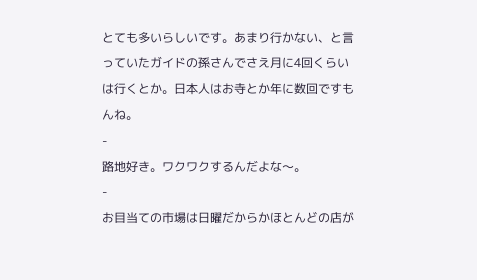とても多いらしいです。あまり行かない、と言っていたガイドの孫さんでさえ月に4回くらいは行くとか。日本人はお寺とか年に数回ですもんね。
-
路地好き。ワクワクするんだよな〜。
-
お目当ての市場は日曜だからかほとんどの店が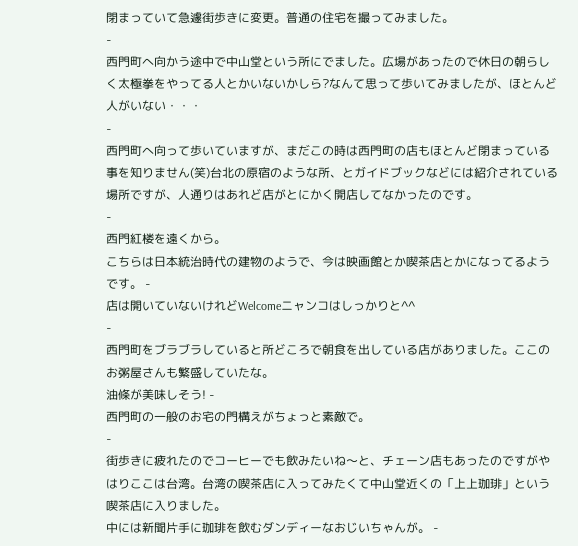閉まっていて急遽街歩きに変更。普通の住宅を撮ってみました。
-
西門町へ向かう途中で中山堂という所にでました。広場があったので休日の朝らしく太極拳をやってる人とかいないかしら?なんて思って歩いてみましたが、ほとんど人がいない・・・
-
西門町へ向って歩いていますが、まだこの時は西門町の店もほとんど閉まっている事を知りません(笑)台北の原宿のような所、とガイドブックなどには紹介されている場所ですが、人通りはあれど店がとにかく開店してなかったのです。
-
西門紅楼を遠くから。
こちらは日本統治時代の建物のようで、今は映画館とか喫茶店とかになってるようです。 -
店は開いていないけれどWelcomeニャンコはしっかりと^^
-
西門町をブラブラしていると所どころで朝食を出している店がありました。ここのお粥屋さんも繁盛していたな。
油條が美味しそう! -
西門町の一般のお宅の門構えがちょっと素敵で。
-
街歩きに疲れたのでコーヒーでも飲みたいね〜と、チェーン店もあったのですがやはりここは台湾。台湾の喫茶店に入ってみたくて中山堂近くの「上上珈琲」という喫茶店に入りました。
中には新聞片手に珈琲を飲むダンディーなおじいちゃんが。 -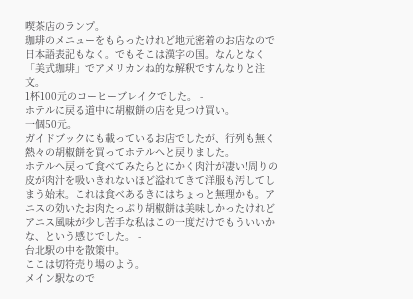喫茶店のランプ。
珈琲のメニューをもらったけれど地元密着のお店なので日本語表記もなく。でもそこは漢字の国。なんとなく「美式珈琲」でアメリカンね的な解釈ですんなりと注文。
1杯100元のコーヒーブレイクでした。 -
ホテルに戻る道中に胡椒餅の店を見つけ買い。
一個50元。
ガイドブックにも載っているお店でしたが、行列も無く熱々の胡椒餅を買ってホテルへと戻りました。
ホテルへ戻って食べてみたらとにかく肉汁が凄い!周りの皮が肉汁を吸いきれないほど溢れてきて洋服も汚してしまう始末。これは食べあるきにはちょっと無理かも。アニスの効いたお肉たっぷり胡椒餅は美味しかったけれどアニス風味が少し苦手な私はこの一度だけでもういいかな、という感じでした。 -
台北駅の中を散策中。
ここは切符売り場のよう。
メイン駅なので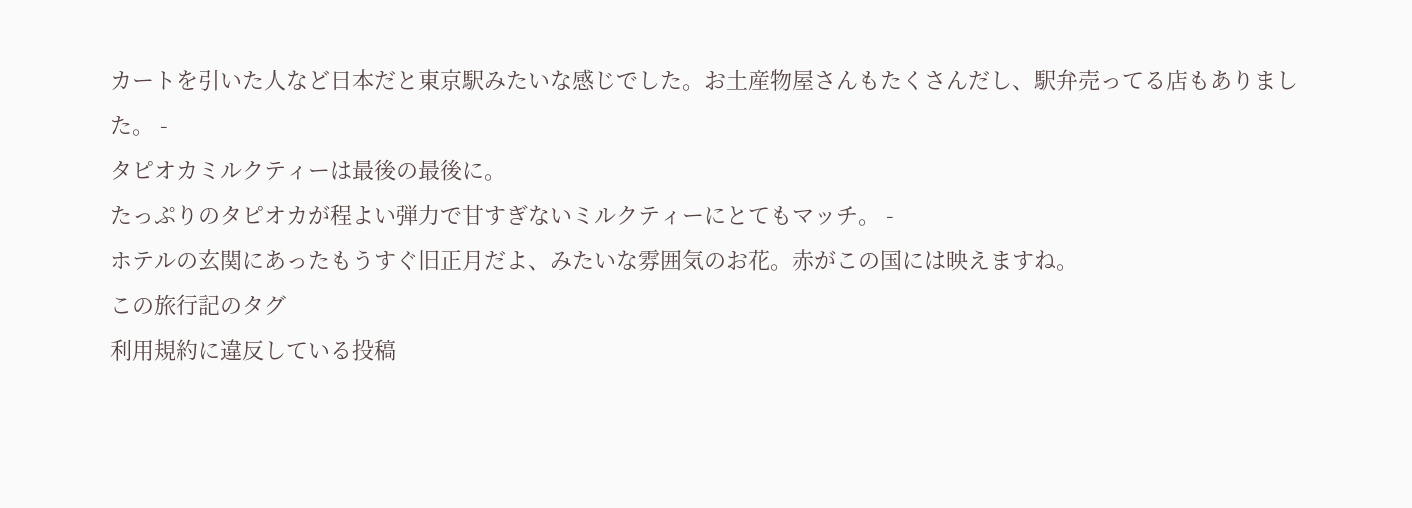カートを引いた人など日本だと東京駅みたいな感じでした。お土産物屋さんもたくさんだし、駅弁売ってる店もありました。 -
タピオカミルクティーは最後の最後に。
たっぷりのタピオカが程よい弾力で甘すぎないミルクティーにとてもマッチ。 -
ホテルの玄関にあったもうすぐ旧正月だよ、みたいな雰囲気のお花。赤がこの国には映えますね。
この旅行記のタグ
利用規約に違反している投稿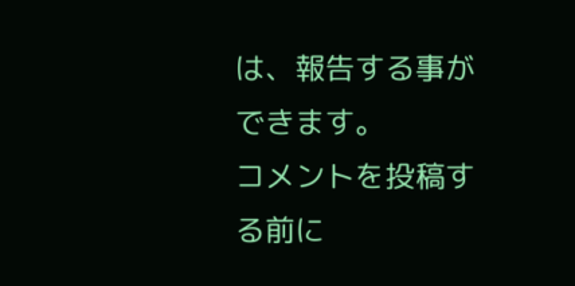は、報告する事ができます。
コメントを投稿する前に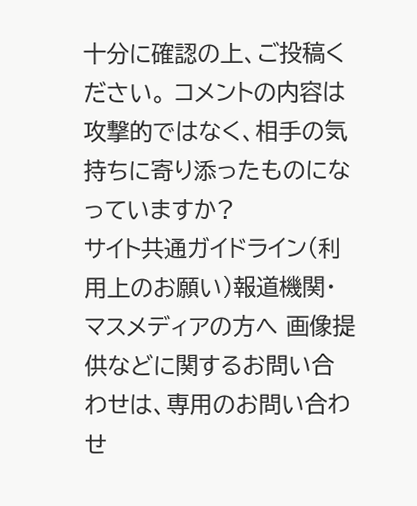十分に確認の上、ご投稿ください。 コメントの内容は攻撃的ではなく、相手の気持ちに寄り添ったものになっていますか?
サイト共通ガイドライン(利用上のお願い)報道機関・マスメディアの方へ 画像提供などに関するお問い合わせは、専用のお問い合わせ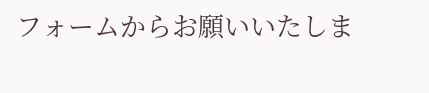フォームからお願いいたしま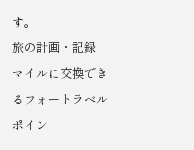す。
旅の計画・記録
マイルに交換できるフォートラベルポイン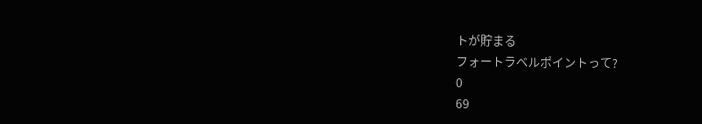トが貯まる
フォートラベルポイントって?
0
69